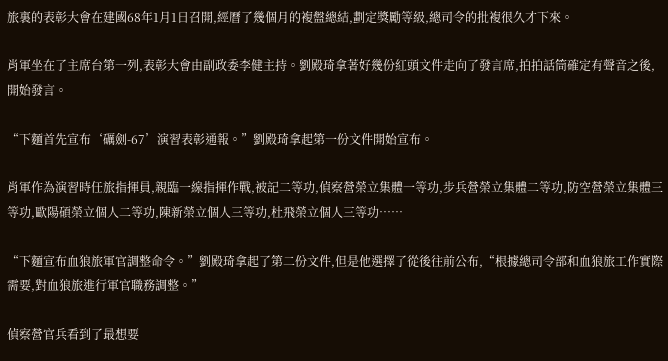旅裏的表彰大會在建國68年1月1日召開,經曆了幾個月的複盤總結,劃定獎勵等級,總司令的批複很久才下來。

肖軍坐在了主席台第一列,表彰大會由副政委李健主持。劉殿琦拿著好幾份紅頭文件走向了發言席,拍拍話筒確定有聲音之後,開始發言。

“下麵首先宣布‘礪劍-67’演習表彰通報。”劉殿琦拿起第一份文件開始宣布。

肖軍作為演習時任旅指揮員,親臨一線指揮作戰,被記二等功,偵察營榮立集體一等功,步兵營榮立集體二等功,防空營榮立集體三等功,歐陽碩榮立個人二等功,陳新榮立個人三等功,杜飛榮立個人三等功……

“下麵宣布血狼旅軍官調整命令。”劉殿琦拿起了第二份文件,但是他選擇了從後往前公布,“根據總司令部和血狼旅工作實際需要,對血狼旅進行軍官職務調整。”

偵察營官兵看到了最想要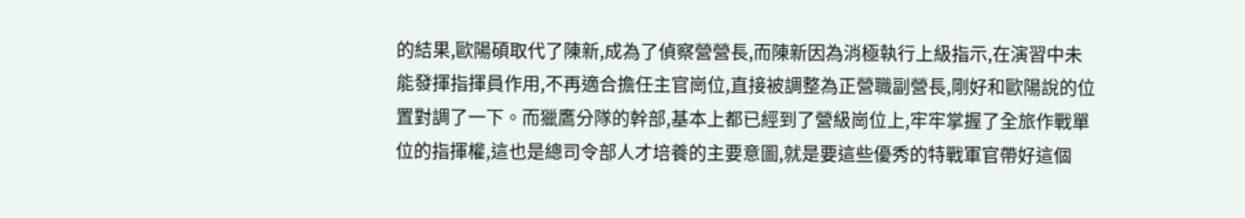的結果,歐陽碩取代了陳新,成為了偵察營營長,而陳新因為消極執行上級指示,在演習中未能發揮指揮員作用,不再適合擔任主官崗位,直接被調整為正營職副營長,剛好和歐陽說的位置對調了一下。而獵鷹分隊的幹部,基本上都已經到了營級崗位上,牢牢掌握了全旅作戰單位的指揮權,這也是總司令部人才培養的主要意圖,就是要這些優秀的特戰軍官帶好這個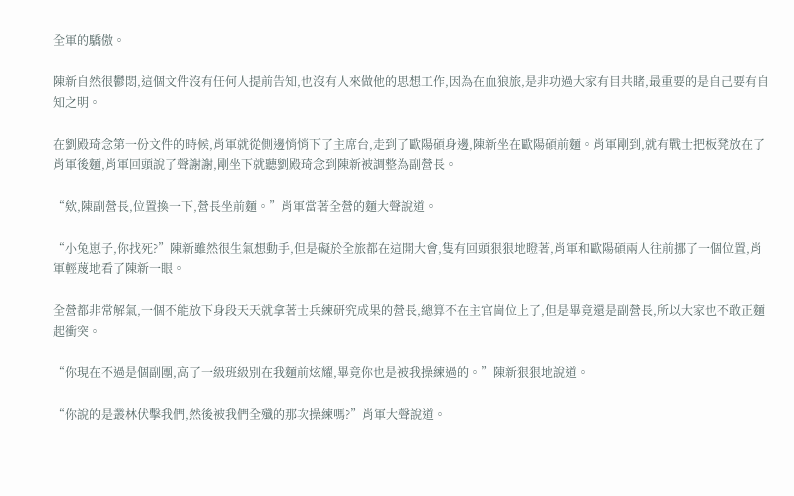全軍的驕傲。

陳新自然很鬱悶,這個文件沒有任何人提前告知,也沒有人來做他的思想工作,因為在血狼旅,是非功過大家有目共睹,最重要的是自己要有自知之明。

在劉殿琦念第一份文件的時候,肖軍就從側邊悄悄下了主席台,走到了歐陽碩身邊,陳新坐在歐陽碩前麵。肖軍剛到,就有戰士把板凳放在了肖軍後麵,肖軍回頭說了聲謝謝,剛坐下就聽劉殿琦念到陳新被調整為副營長。

“欸,陳副營長,位置換一下,營長坐前麵。”肖軍當著全營的麵大聲說道。

“小兔崽子,你找死?”陳新雖然很生氣想動手,但是礙於全旅都在這開大會,隻有回頭狠狠地瞪著,肖軍和歐陽碩兩人往前挪了一個位置,肖軍輕蔑地看了陳新一眼。

全營都非常解氣,一個不能放下身段天天就拿著士兵練研究成果的營長,總算不在主官崗位上了,但是畢竟還是副營長,所以大家也不敢正麵起衝突。

“你現在不過是個副團,高了一級班級別在我麵前炫耀,畢竟你也是被我操練過的。”陳新狠狠地說道。

“你說的是叢林伏擊我們,然後被我們全殲的那次操練嗎?”肖軍大聲說道。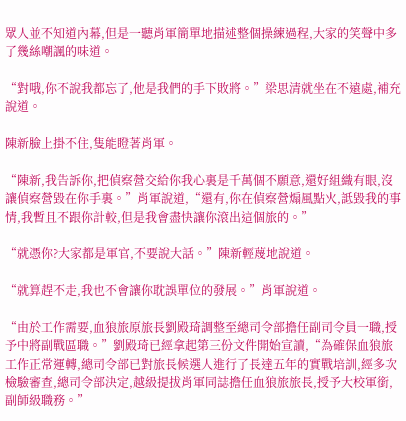眾人並不知道內幕,但是一聽肖軍簡單地描述整個操練過程,大家的笑聲中多了幾絲嘲諷的味道。

“對哦,你不說我都忘了,他是我們的手下敗將。”梁思清就坐在不遠處,補充說道。

陳新臉上掛不住,隻能瞪著肖軍。

“陳新,我告訴你,把偵察營交給你我心裏是千萬個不願意,還好組織有眼,沒讓偵察營毀在你手裏。”肖軍說道,“還有,你在偵察營煽風點火,詆毀我的事情,我暫且不跟你計較,但是我會盡快讓你滾出這個旅的。”

“就憑你?大家都是軍官,不要說大話。”陳新輕蔑地說道。

“就算趕不走,我也不會讓你耽誤單位的發展。”肖軍說道。

“由於工作需要,血狼旅原旅長劉殿琦調整至總司令部擔任副司令員一職,授予中將副戰區職。”劉殿琦已經拿起第三份文件開始宣讀,“為確保血狼旅工作正常運轉,總司令部已對旅長候選人進行了長達五年的實戰培訓,經多次檢驗審查,總司令部決定,越級提拔肖軍同誌擔任血狼旅旅長,授予大校軍銜,副師級職務。”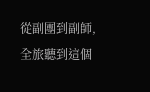從副團到副師,全旅聽到這個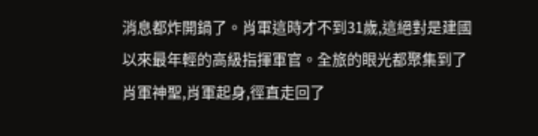消息都炸開鍋了。肖軍這時才不到31歲,這絕對是建國以來最年輕的高級指揮軍官。全旅的眼光都聚集到了肖軍神聖,肖軍起身,徑直走回了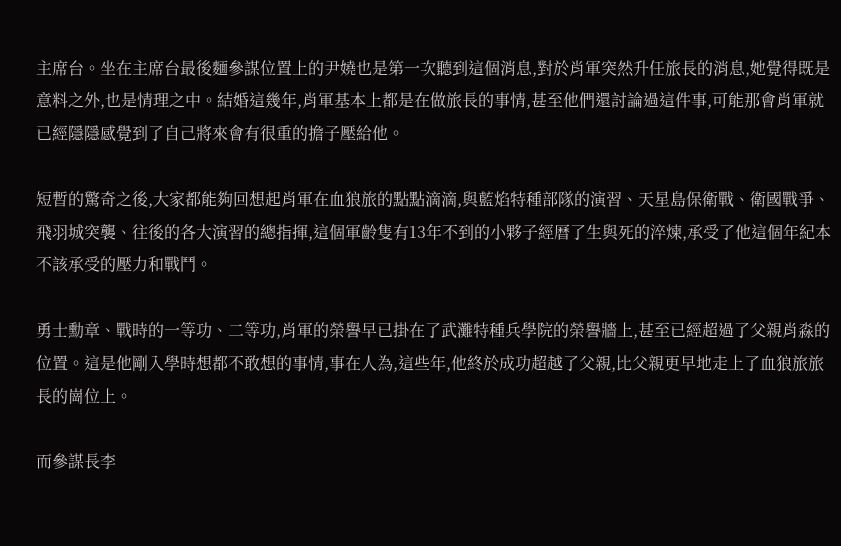主席台。坐在主席台最後麵參謀位置上的尹嬈也是第一次聽到這個消息,對於肖軍突然升任旅長的消息,她覺得既是意料之外,也是情理之中。結婚這幾年,肖軍基本上都是在做旅長的事情,甚至他們還討論過這件事,可能那會肖軍就已經隱隱感覺到了自己將來會有很重的擔子壓給他。

短暫的驚奇之後,大家都能夠回想起肖軍在血狼旅的點點滴滴,與藍焰特種部隊的演習、天星島保衛戰、衛國戰爭、飛羽城突襲、往後的各大演習的總指揮,這個軍齡隻有13年不到的小夥子經曆了生與死的淬煉,承受了他這個年紀本不該承受的壓力和戰鬥。

勇士勳章、戰時的一等功、二等功,肖軍的榮譽早已掛在了武灘特種兵學院的榮譽牆上,甚至已經超過了父親肖淼的位置。這是他剛入學時想都不敢想的事情,事在人為,這些年,他終於成功超越了父親,比父親更早地走上了血狼旅旅長的崗位上。

而參謀長李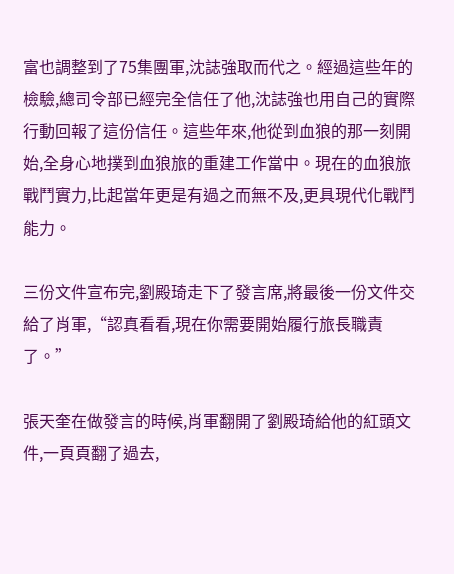富也調整到了75集團軍,沈誌強取而代之。經過這些年的檢驗,總司令部已經完全信任了他,沈誌強也用自己的實際行動回報了這份信任。這些年來,他從到血狼的那一刻開始,全身心地撲到血狼旅的重建工作當中。現在的血狼旅戰鬥實力,比起當年更是有過之而無不及,更具現代化戰鬥能力。

三份文件宣布完,劉殿琦走下了發言席,將最後一份文件交給了肖軍,“認真看看,現在你需要開始履行旅長職責了。”

張天奎在做發言的時候,肖軍翻開了劉殿琦給他的紅頭文件,一頁頁翻了過去,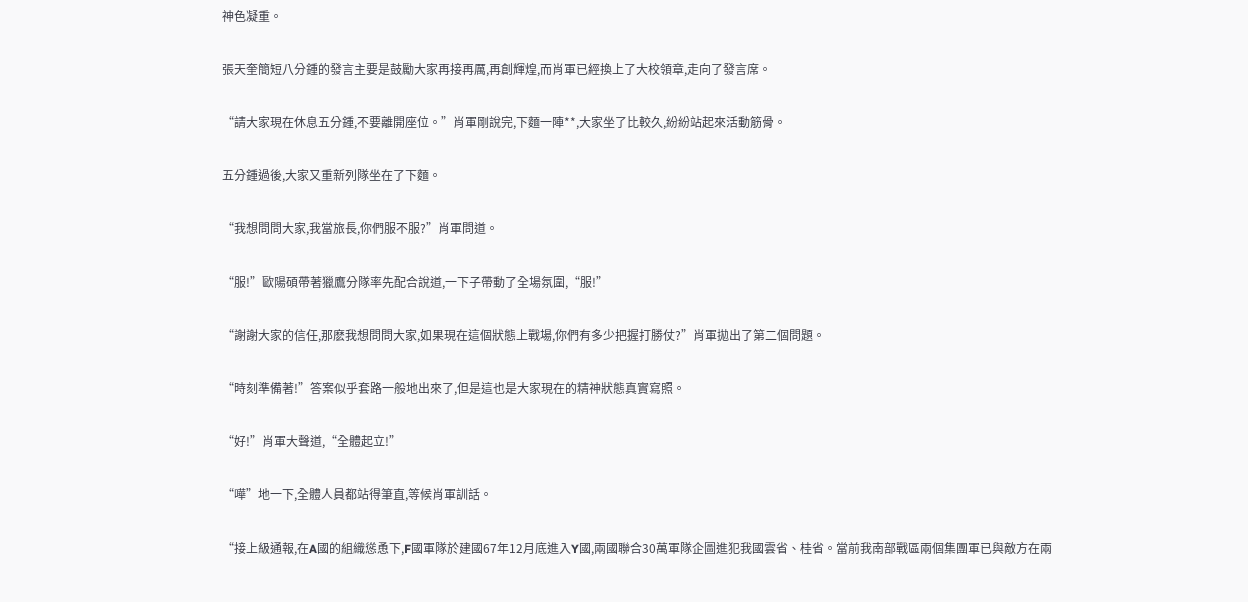神色凝重。

張天奎簡短八分鍾的發言主要是鼓勵大家再接再厲,再創輝煌,而肖軍已經換上了大校領章,走向了發言席。

“請大家現在休息五分鍾,不要離開座位。”肖軍剛說完,下麵一陣**,大家坐了比較久,紛紛站起來活動筋骨。

五分鍾過後,大家又重新列隊坐在了下麵。

“我想問問大家,我當旅長,你們服不服?”肖軍問道。

“服!”歐陽碩帶著獵鷹分隊率先配合說道,一下子帶動了全場氛圍,“服!”

“謝謝大家的信任,那麽我想問問大家,如果現在這個狀態上戰場,你們有多少把握打勝仗?”肖軍拋出了第二個問題。

“時刻準備著!”答案似乎套路一般地出來了,但是這也是大家現在的精神狀態真實寫照。

“好!”肖軍大聲道,“全體起立!”

“嘩”地一下,全體人員都站得筆直,等候肖軍訓話。

“接上級通報,在A國的組織慫恿下,F國軍隊於建國67年12月底進入Y國,兩國聯合30萬軍隊企圖進犯我國雲省、桂省。當前我南部戰區兩個集團軍已與敵方在兩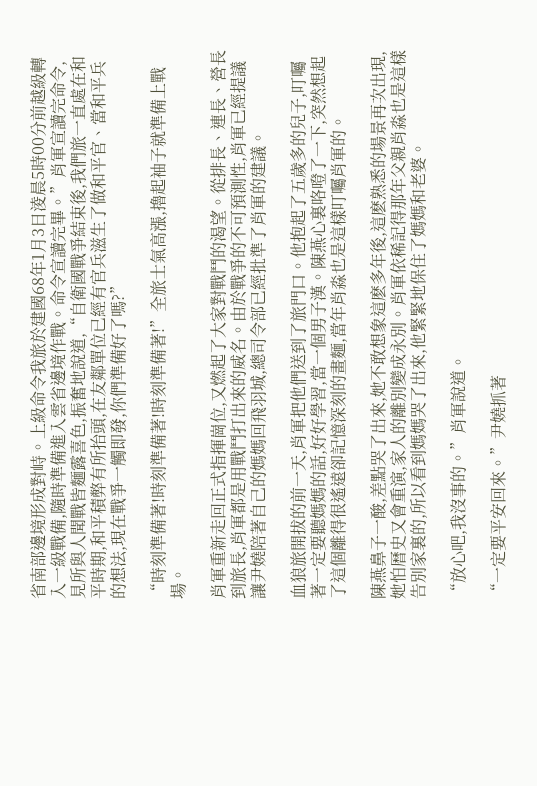省南部邊境形成對峙。上級命令我旅於建國68年1月3日淩晨5時00分前越級轉入一級戰備,隨時準備進入雲省邊境作戰。命令宣讀完畢。”肖軍宣讀完命令,見所與人聞戰皆麵露喜色,振奮地說道,“自衛國戰爭結束後,我們旅一直處在和平時期,和平積弊有所抬頭,在友鄰單位已經有官兵滋生了做和平官、當和平兵的想法,現在戰爭一觸即發,你們準備好了嗎?”

“時刻準備著!時刻準備著!時刻準備著!”全旅士氣高漲,擼起袖子就準備上戰場。

肖軍重新走回正式指揮崗位,又燃起了大家對戰鬥的渴望。從排長、連長、營長到旅長,肖軍都是用戰鬥打出來的威名。由於戰爭的不可預測性,肖軍已經提議讓尹嬈陪著自己的媽媽回飛羽城,總司令部已經批準了肖軍的建議。

血狼旅開拔的前一天,肖軍把他們送到了旅門口。他抱起了五歲多的兒子,叮囑著一定要聽媽媽的話,好好學習,當一個男子漢。陳燕心裏咯噔了一下,突然想起了這個離得很遙遠卻記憶深刻的畫麵,當年肖淼也是這樣叮囑肖軍的。

陳燕鼻子一酸,差點哭了出來,她不敢想象這麽多年後,這麽熟悉的場景再次出現,她怕曆史又會重演,家人的離別變成永別。肖軍依稀記得那年父親肖淼也是這樣告別家裏的,所以看到媽媽哭了出來,他緊緊地保住了媽媽和老婆。

“放心吧,我沒事的。”肖軍說道。

“一定要平安回來。”尹嬈抓著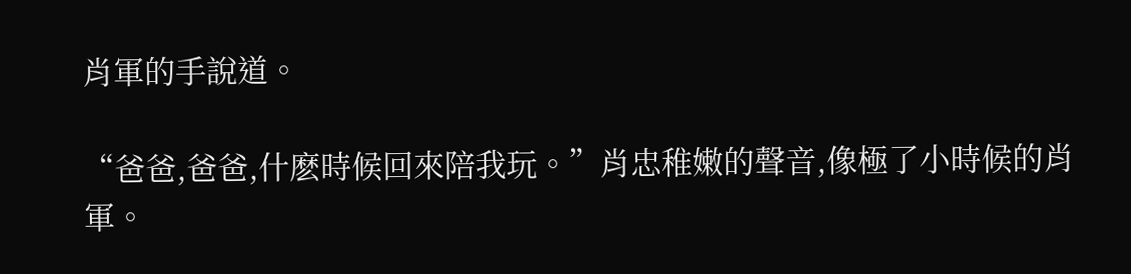肖軍的手說道。

“爸爸,爸爸,什麽時候回來陪我玩。”肖忠稚嫩的聲音,像極了小時候的肖軍。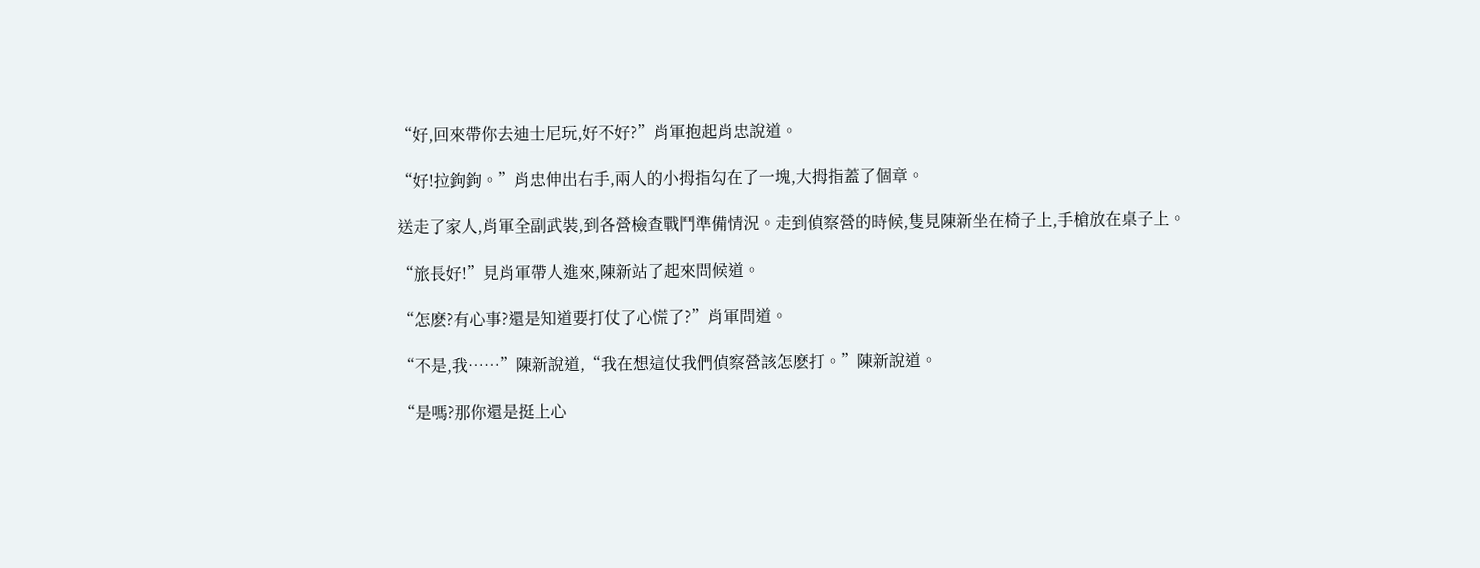“好,回來帶你去迪士尼玩,好不好?”肖軍抱起肖忠說道。

“好!拉鉤鉤。”肖忠伸出右手,兩人的小拇指勾在了一塊,大拇指蓋了個章。

送走了家人,肖軍全副武裝,到各營檢查戰鬥準備情況。走到偵察營的時候,隻見陳新坐在椅子上,手槍放在桌子上。

“旅長好!”見肖軍帶人進來,陳新站了起來問候道。

“怎麽?有心事?還是知道要打仗了心慌了?”肖軍問道。

“不是,我……”陳新說道,“我在想這仗我們偵察營該怎麽打。”陳新說道。

“是嗎?那你還是挺上心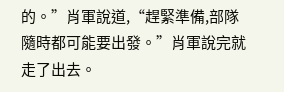的。”肖軍說道,“趕緊準備,部隊隨時都可能要出發。”肖軍說完就走了出去。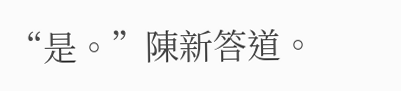“是。”陳新答道。